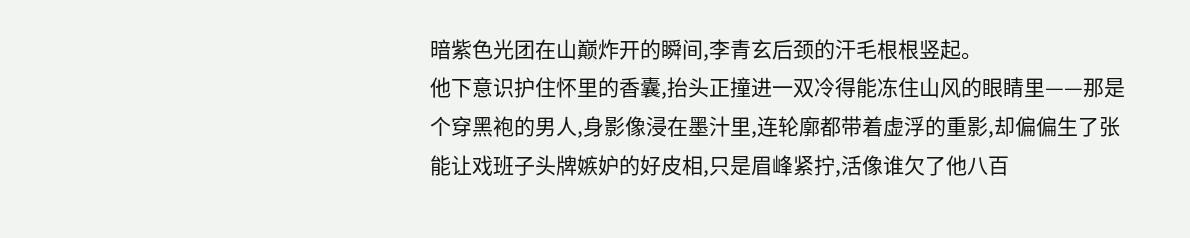暗紫色光团在山巅炸开的瞬间,李青玄后颈的汗毛根根竖起。
他下意识护住怀里的香囊,抬头正撞进一双冷得能冻住山风的眼睛里——那是个穿黑袍的男人,身影像浸在墨汁里,连轮廓都带着虚浮的重影,却偏偏生了张能让戏班子头牌嫉妒的好皮相,只是眉峰紧拧,活像谁欠了他八百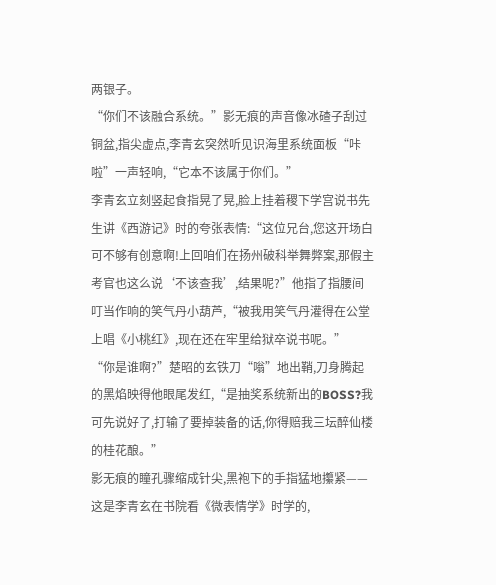两银子。
“你们不该融合系统。”影无痕的声音像冰碴子刮过铜盆,指尖虚点,李青玄突然听见识海里系统面板“咔啦”一声轻响,“它本不该属于你们。”
李青玄立刻竖起食指晃了晃,脸上挂着稷下学宫说书先生讲《西游记》时的夸张表情:“这位兄台,您这开场白可不够有创意啊!上回咱们在扬州破科举舞弊案,那假主考官也这么说‘不该查我’,结果呢?”他指了指腰间叮当作响的笑气丹小葫芦,“被我用笑气丹灌得在公堂上唱《小桃红》,现在还在牢里给狱卒说书呢。”
“你是谁啊?”楚昭的玄铁刀“嗡”地出鞘,刀身腾起的黑焰映得他眼尾发红,“是抽奖系统新出的BOSS?我可先说好了,打输了要掉装备的话,你得赔我三坛醉仙楼的桂花酿。”
影无痕的瞳孔骤缩成针尖,黑袍下的手指猛地攥紧——这是李青玄在书院看《微表情学》时学的,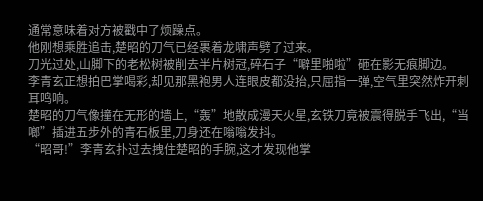通常意味着对方被戳中了烦躁点。
他刚想乘胜追击,楚昭的刀气已经裹着龙啸声劈了过来。
刀光过处,山脚下的老松树被削去半片树冠,碎石子“噼里啪啦”砸在影无痕脚边。
李青玄正想拍巴掌喝彩,却见那黑袍男人连眼皮都没抬,只屈指一弹,空气里突然炸开刺耳鸣响。
楚昭的刀气像撞在无形的墙上,“轰”地散成漫天火星,玄铁刀竟被震得脱手飞出,“当啷”插进五步外的青石板里,刀身还在嗡嗡发抖。
“昭哥!”李青玄扑过去拽住楚昭的手腕,这才发现他掌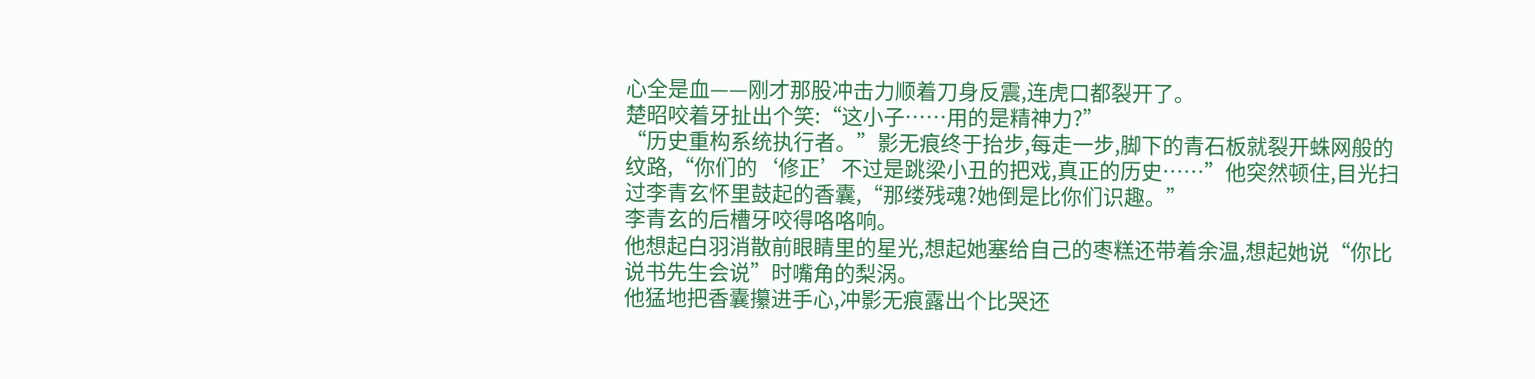心全是血——刚才那股冲击力顺着刀身反震,连虎口都裂开了。
楚昭咬着牙扯出个笑:“这小子……用的是精神力?”
“历史重构系统执行者。”影无痕终于抬步,每走一步,脚下的青石板就裂开蛛网般的纹路,“你们的‘修正’不过是跳梁小丑的把戏,真正的历史……”他突然顿住,目光扫过李青玄怀里鼓起的香囊,“那缕残魂?她倒是比你们识趣。”
李青玄的后槽牙咬得咯咯响。
他想起白羽消散前眼睛里的星光,想起她塞给自己的枣糕还带着余温,想起她说“你比说书先生会说”时嘴角的梨涡。
他猛地把香囊攥进手心,冲影无痕露出个比哭还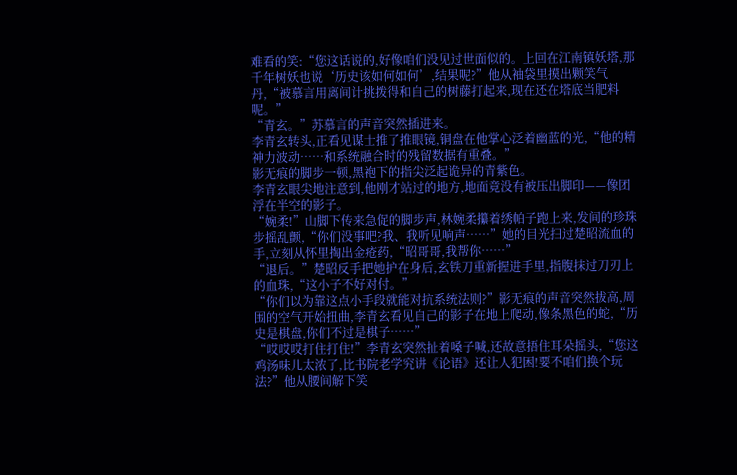难看的笑:“您这话说的,好像咱们没见过世面似的。上回在江南镇妖塔,那千年树妖也说‘历史该如何如何’,结果呢?”他从袖袋里摸出颗笑气丹,“被慕言用离间计挑拨得和自己的树藤打起来,现在还在塔底当肥料呢。”
“青玄。”苏慕言的声音突然插进来。
李青玄转头,正看见谋士推了推眼镜,铜盘在他掌心泛着幽蓝的光,“他的精神力波动……和系统融合时的残留数据有重叠。”
影无痕的脚步一顿,黑袍下的指尖泛起诡异的青紫色。
李青玄眼尖地注意到,他刚才站过的地方,地面竟没有被压出脚印——像团浮在半空的影子。
“婉柔!”山脚下传来急促的脚步声,林婉柔攥着绣帕子跑上来,发间的珍珠步摇乱颤,“你们没事吧?我、我听见响声……”她的目光扫过楚昭流血的手,立刻从怀里掏出金疮药,“昭哥哥,我帮你……”
“退后。”楚昭反手把她护在身后,玄铁刀重新握进手里,指腹抹过刀刃上的血珠,“这小子不好对付。”
“你们以为靠这点小手段就能对抗系统法则?”影无痕的声音突然拔高,周围的空气开始扭曲,李青玄看见自己的影子在地上爬动,像条黑色的蛇,“历史是棋盘,你们不过是棋子……”
“哎哎哎打住打住!”李青玄突然扯着嗓子喊,还故意捂住耳朵摇头,“您这鸡汤味儿太浓了,比书院老学究讲《论语》还让人犯困!要不咱们换个玩法?”他从腰间解下笑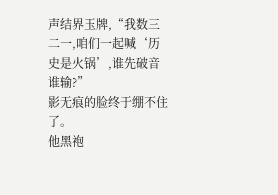声结界玉牌,“我数三二一,咱们一起喊‘历史是火锅’,谁先破音谁输?”
影无痕的脸终于绷不住了。
他黑袍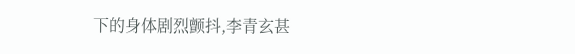下的身体剧烈颤抖,李青玄甚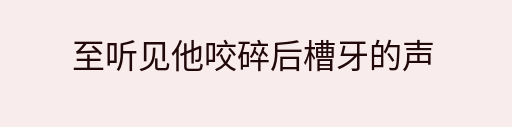至听见他咬碎后槽牙的声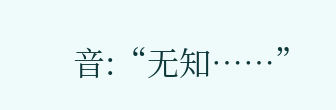音:“无知……”